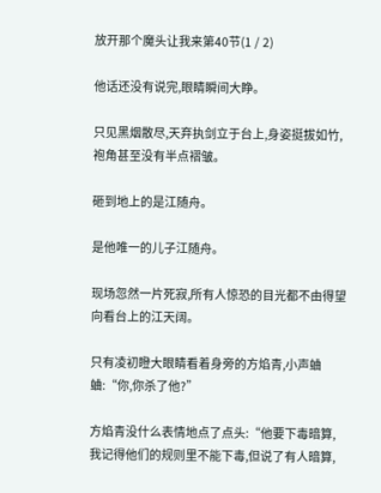放开那个魔头让我来第40节(1 / 2)

他话还没有说完,眼睛瞬间大睁。

只见黑烟散尽,天弃执剑立于台上,身姿挺拔如竹,袍角甚至没有半点褶皱。

砸到地上的是江随舟。

是他唯一的儿子江随舟。

现场忽然一片死寂,所有人惊恐的目光都不由得望向看台上的江天阔。

只有凌初瞪大眼睛看着身旁的方焰青,小声蛐蛐:“你,你杀了他?”

方焰青没什么表情地点了点头:“他要下毒暗算,我记得他们的规则里不能下毒,但说了有人暗算,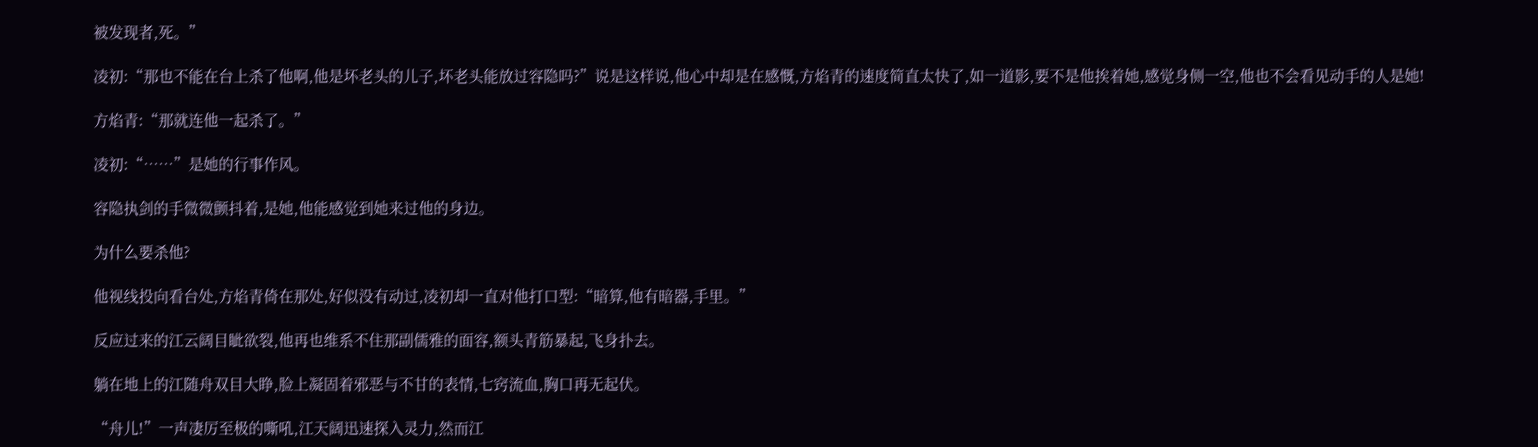被发现者,死。”

凌初:“那也不能在台上杀了他啊,他是坏老头的儿子,坏老头能放过容隐吗?”说是这样说,他心中却是在感慨,方焰青的速度简直太快了,如一道影,要不是他挨着她,感觉身侧一空,他也不会看见动手的人是她!

方焰青:“那就连他一起杀了。”

凌初:“……”是她的行事作风。

容隐执剑的手微微颤抖着,是她,他能感觉到她来过他的身边。

为什么要杀他?

他视线投向看台处,方焰青倚在那处,好似没有动过,凌初却一直对他打口型:“暗算,他有暗器,手里。”

反应过来的江云阔目眦欲裂,他再也维系不住那副儒雅的面容,额头青筋暴起,飞身扑去。

躺在地上的江随舟双目大睁,脸上凝固着邪恶与不甘的表情,七窍流血,胸口再无起伏。

“舟儿!”一声凄厉至极的嘶吼,江天阔迅速探入灵力,然而江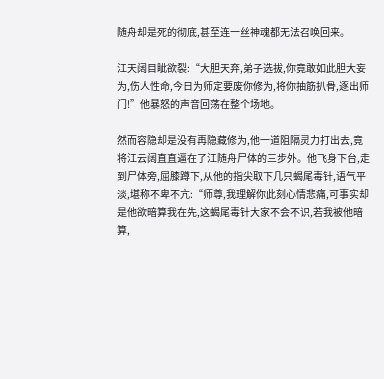随舟却是死的彻底,甚至连一丝神魂都无法召唤回来。

江天阔目眦欲裂:“大胆天弃,弟子选拔,你竟敢如此胆大妄为,伤人性命,今日为师定要废你修为,将你抽筋扒骨,逐出师门!”他暴怒的声音回荡在整个场地。

然而容隐却是没有再隐藏修为,他一道阻隔灵力打出去,竟将江云阔直直逼在了江随舟尸体的三步外。他飞身下台,走到尸体旁,屈膝蹲下,从他的指尖取下几只蝎尾毒针,语气平淡,堪称不卑不亢:“师尊,我理解你此刻心情悲痛,可事实却是他欲暗算我在先,这蝎尾毒针大家不会不识,若我被他暗算,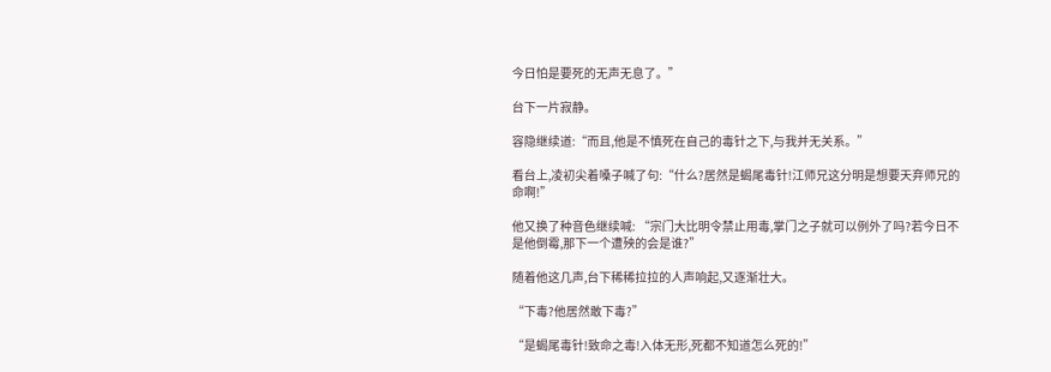今日怕是要死的无声无息了。”

台下一片寂静。

容隐继续道:“而且,他是不慎死在自己的毒针之下,与我并无关系。”

看台上,凌初尖着嗓子喊了句:“什么?居然是蝎尾毒针!江师兄这分明是想要天弃师兄的命啊!”

他又换了种音色继续喊: “宗门大比明令禁止用毒,掌门之子就可以例外了吗?若今日不是他倒霉,那下一个遭殃的会是谁?”

随着他这几声,台下稀稀拉拉的人声响起,又逐渐壮大。

“下毒?他居然敢下毒?”

“是蝎尾毒针!致命之毒!入体无形,死都不知道怎么死的!”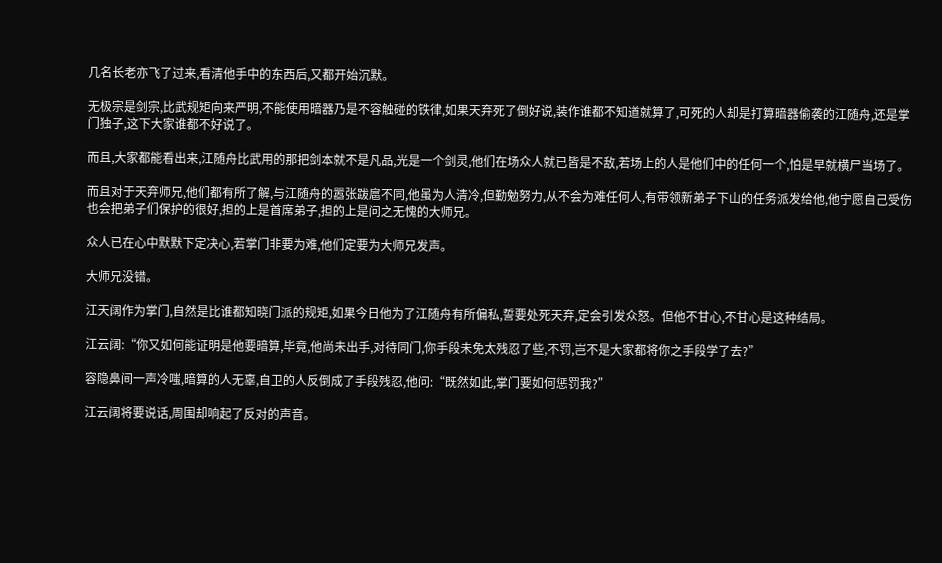几名长老亦飞了过来,看清他手中的东西后,又都开始沉默。

无极宗是剑宗,比武规矩向来严明,不能使用暗器乃是不容触碰的铁律,如果天弃死了倒好说,装作谁都不知道就算了,可死的人却是打算暗器偷袭的江随舟,还是掌门独子,这下大家谁都不好说了。

而且,大家都能看出来,江随舟比武用的那把剑本就不是凡品,光是一个剑灵,他们在场众人就已皆是不敌,若场上的人是他们中的任何一个,怕是早就横尸当场了。

而且对于天弃师兄,他们都有所了解,与江随舟的嚣张跋扈不同,他虽为人清冷,但勤勉努力,从不会为难任何人,有带领新弟子下山的任务派发给他,他宁愿自己受伤也会把弟子们保护的很好,担的上是首席弟子,担的上是问之无愧的大师兄。

众人已在心中默默下定决心,若掌门非要为难,他们定要为大师兄发声。

大师兄没错。

江天阔作为掌门,自然是比谁都知晓门派的规矩,如果今日他为了江随舟有所偏私,誓要处死天弃,定会引发众怒。但他不甘心,不甘心是这种结局。

江云阔:“你又如何能证明是他要暗算,毕竟,他尚未出手,对待同门,你手段未免太残忍了些,不罚,岂不是大家都将你之手段学了去?”

容隐鼻间一声冷嗤,暗算的人无辜,自卫的人反倒成了手段残忍,他问:“既然如此,掌门要如何惩罚我?”

江云阔将要说话,周围却响起了反对的声音。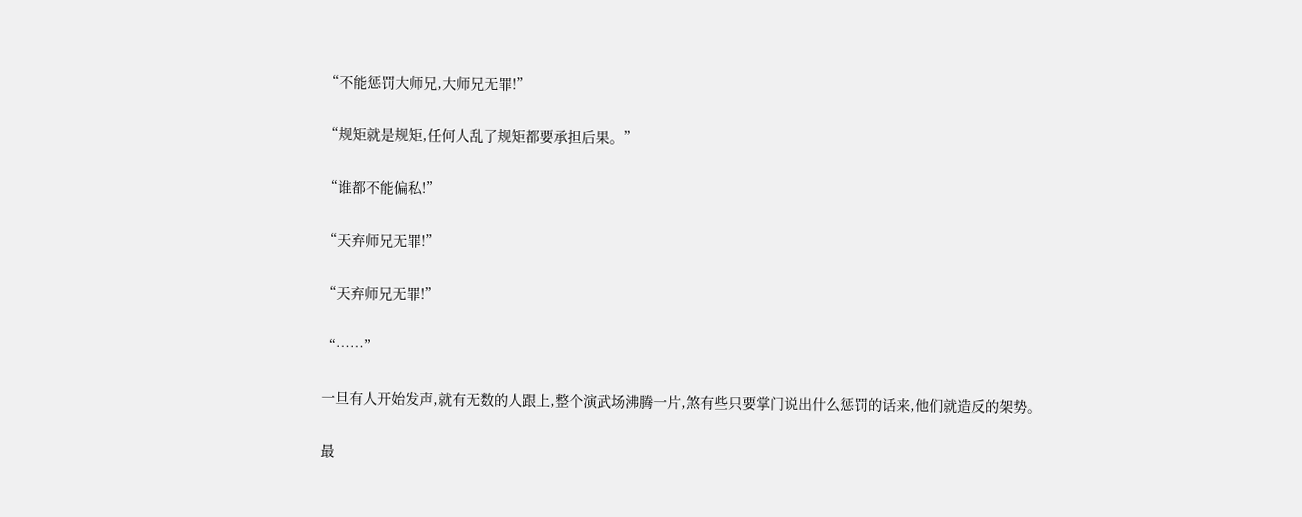“不能惩罚大师兄,大师兄无罪!”

“规矩就是规矩,任何人乱了规矩都要承担后果。”

“谁都不能偏私!”

“天弃师兄无罪!”

“天弃师兄无罪!”

“……”

一旦有人开始发声,就有无数的人跟上,整个演武场沸腾一片,煞有些只要掌门说出什么惩罚的话来,他们就造反的架势。

最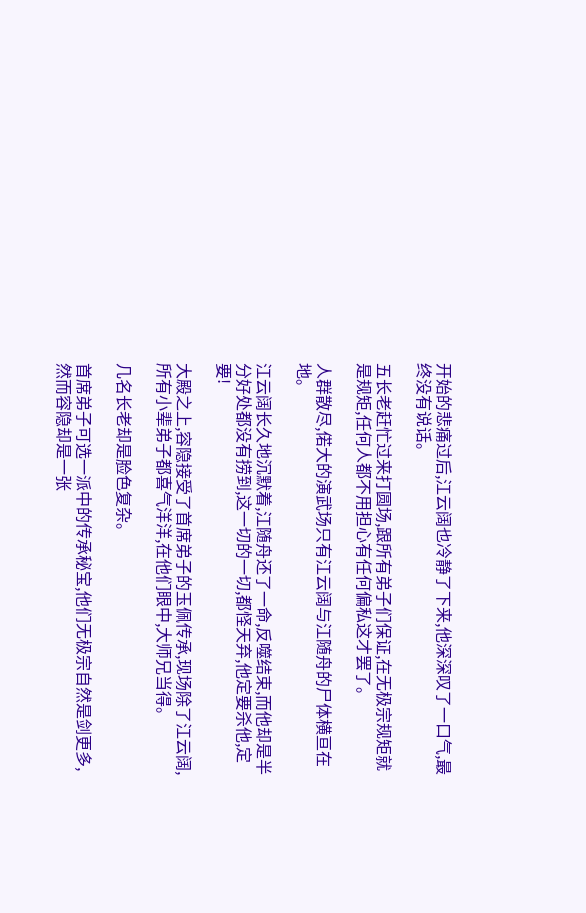开始的悲痛过后,江云阔也冷静了下来,他深深叹了一口气,最终没有说话。

五长老赶忙过来打圆场,跟所有弟子们保证,在无极宗规矩就是规矩,任何人都不用担心有任何偏私这才罢了。

人群散尽,偌大的演武场只有江云阔与江随舟的尸体横亘在地。

江云阔长久地沉默着,江随舟还了一命,反噬结束,而他却是半分好处都没有捞到,这一切的一切,都怪天弃,他定要杀他,定要!

大殿之上,容隐接受了首席弟子的玉佩传承,现场除了江云阔,所有小辈弟子都喜气洋洋,在他们眼中,大师兄当得。

几名长老却是脸色复杂。

首席弟子可选一派中的传承秘宝,他们无极宗自然是剑更多,然而容隐却是一张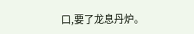口,要了龙息丹炉。